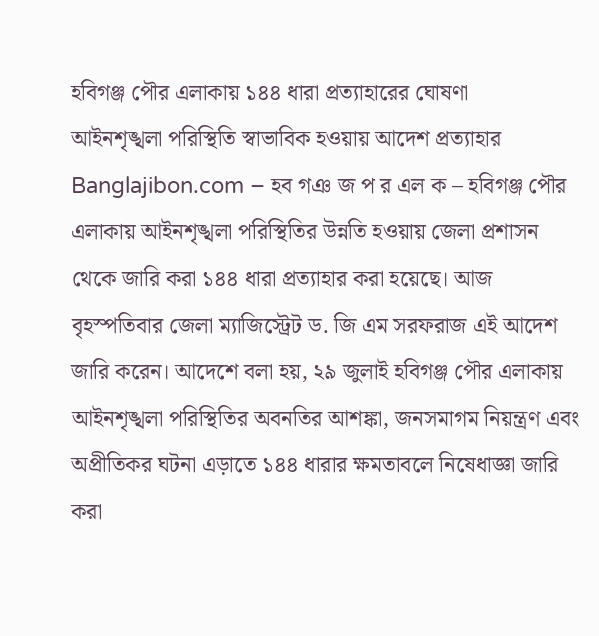হবিগঞ্জ পৌর এলাকায় ১৪৪ ধারা প্রত্যাহারের ঘোষণা
আইনশৃঙ্খলা পরিস্থিতি স্বাভাবিক হওয়ায় আদেশ প্রত্যাহার
Banglajibon.com – হব গঞ জ প র এল ক – হবিগঞ্জ পৌর এলাকায় আইনশৃঙ্খলা পরিস্থিতির উন্নতি হওয়ায় জেলা প্রশাসন থেকে জারি করা ১৪৪ ধারা প্রত্যাহার করা হয়েছে। আজ বৃহস্পতিবার জেলা ম্যাজিস্ট্রেট ড. জি এম সরফরাজ এই আদেশ জারি করেন। আদেশে বলা হয়, ২৯ জুলাই হবিগঞ্জ পৌর এলাকায় আইনশৃঙ্খলা পরিস্থিতির অবনতির আশঙ্কা, জনসমাগম নিয়ন্ত্রণ এবং অপ্রীতিকর ঘটনা এড়াতে ১৪৪ ধারার ক্ষমতাবলে নিষেধাজ্ঞা জারি করা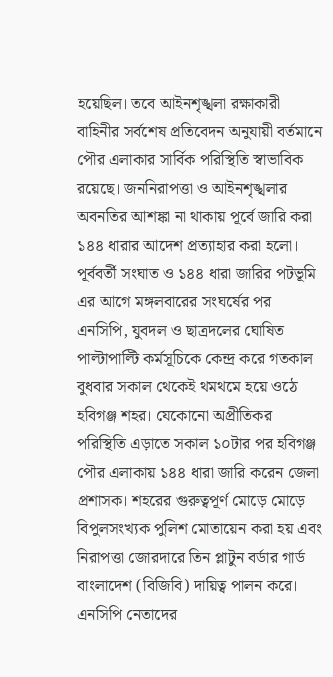হয়েছিল। তবে আইনশৃঙ্খলা রক্ষাকারী বাহিনীর সর্বশেষ প্রতিবেদন অনুযায়ী বর্তমানে পৌর এলাকার সার্বিক পরিস্থিতি স্বাভাবিক রয়েছে। জননিরাপত্তা ও আইনশৃঙ্খলার অবনতির আশঙ্কা না থাকায় পূর্বে জারি করা ১৪৪ ধারার আদেশ প্রত্যাহার করা হলো।
পূর্ববর্তী সংঘাত ও ১৪৪ ধারা জারির পটভূমি
এর আগে মঙ্গলবারের সংঘর্ষের পর এনসিপি, যুবদল ও ছাত্রদলের ঘোষিত পাল্টাপাল্টি কর্মসূচিকে কেন্দ্র করে গতকাল বুধবার সকাল থেকেই থমথমে হয়ে ওঠে হবিগঞ্জ শহর। যেকোনো অপ্রীতিকর পরিস্থিতি এড়াতে সকাল ১০টার পর হবিগঞ্জ পৌর এলাকায় ১৪৪ ধারা জারি করেন জেলা প্রশাসক। শহরের গুরুত্বপূর্ণ মোড়ে মোড়ে বিপুলসংখ্যক পুলিশ মোতায়েন করা হয় এবং নিরাপত্তা জোরদারে তিন প্লাটুন বর্ডার গার্ড বাংলাদেশ (বিজিবি) দায়িত্ব পালন করে।
এনসিপি নেতাদের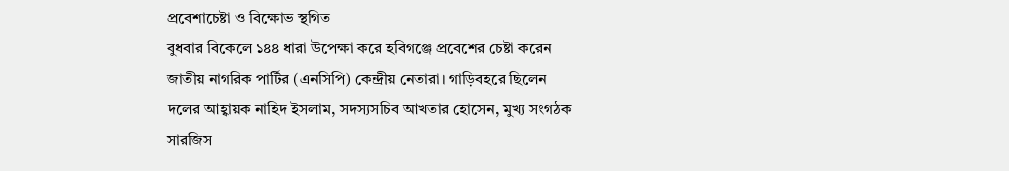প্রবেশাচেষ্টা ও বিক্ষোভ স্থগিত
বুধবার বিকেলে ১৪৪ ধারা উপেক্ষা করে হবিগঞ্জে প্রবেশের চেষ্টা করেন জাতীয় নাগরিক পার্টির (এনসিপি) কেন্দ্রীয় নেতারা। গাড়িবহরে ছিলেন দলের আহ্বায়ক নাহিদ ইসলাম, সদস্যসচিব আখতার হোসেন, মুখ্য সংগঠক সারজিস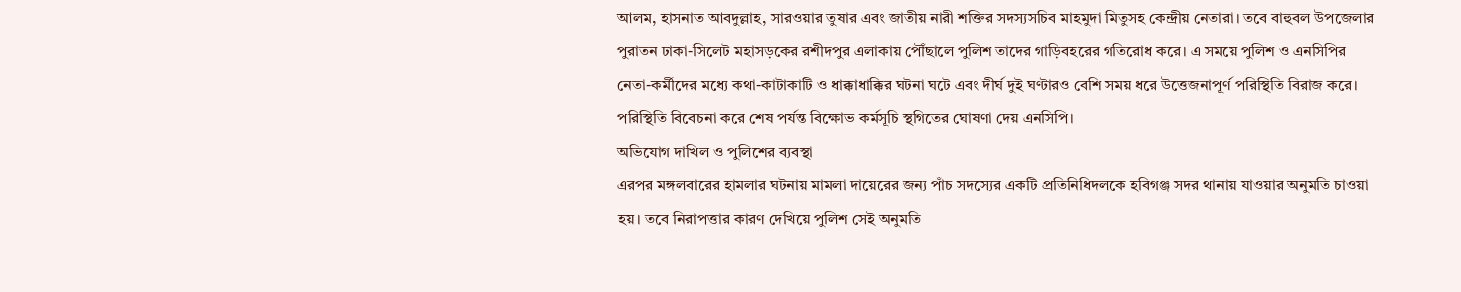আলম, হাসনাত আবদুল্লাহ, সারওয়ার তুষার এবং জাতীয় নারী শক্তির সদস্যসচিব মাহমুদা মিতুসহ কেন্দ্রীয় নেতারা। তবে বাহুবল উপজেলার পুরাতন ঢাকা-সিলেট মহাসড়কের রশীদপুর এলাকায় পৌঁছালে পুলিশ তাদের গাড়িবহরের গতিরোধ করে। এ সময়ে পুলিশ ও এনসিপির নেতা-কর্মীদের মধ্যে কথা-কাটাকাটি ও ধাক্কাধাক্কির ঘটনা ঘটে এবং দীর্ঘ দুই ঘণ্টারও বেশি সময় ধরে উত্তেজনাপূর্ণ পরিস্থিতি বিরাজ করে। পরিস্থিতি বিবেচনা করে শেষ পর্যন্ত বিক্ষোভ কর্মসূচি স্থগিতের ঘোষণা দেয় এনসিপি।
অভিযোগ দাখিল ও পুলিশের ব্যবস্থা
এরপর মঙ্গলবারের হামলার ঘটনায় মামলা দায়েরের জন্য পাঁচ সদস্যের একটি প্রতিনিধিদলকে হবিগঞ্জ সদর থানায় যাওয়ার অনুমতি চাওয়া হয়। তবে নিরাপত্তার কারণ দেখিয়ে পুলিশ সেই অনুমতি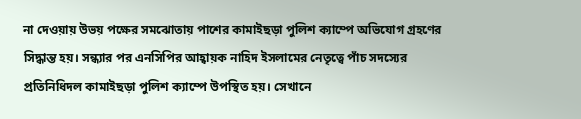না দেওয়ায় উভয় পক্ষের সমঝোতায় পাশের কামাইছড়া পুলিশ ক্যাম্পে অভিযোগ গ্রহণের সিদ্ধান্ত হয়। সন্ধ্যার পর এনসিপির আহ্বায়ক নাহিদ ইসলামের নেতৃত্বে পাঁচ সদস্যের প্রতিনিধিদল কামাইছড়া পুলিশ ক্যাম্পে উপস্থিত হয়। সেখানে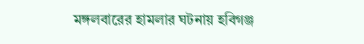মঙ্গলবারের হামলার ঘটনায় হবিগঞ্জ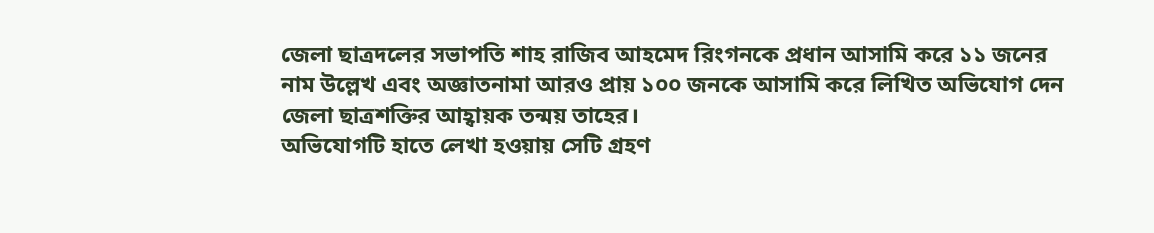জেলা ছাত্রদলের সভাপতি শাহ রাজিব আহমেদ রিংগনকে প্রধান আসামি করে ১১ জনের নাম উল্লেখ এবং অজ্ঞাতনামা আরও প্রায় ১০০ জনকে আসামি করে লিখিত অভিযোগ দেন জেলা ছাত্রশক্তির আহ্বায়ক তন্ময় তাহের।
অভিযোগটি হাতে লেখা হওয়ায় সেটি গ্রহণ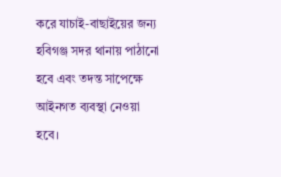করে যাচাই-বাছাইয়ের জন্য হবিগঞ্জ সদর থানায় পাঠানো হবে এবং তদন্ত সাপেক্ষে আইনগত ব্যবস্থা নেওয়া হবে।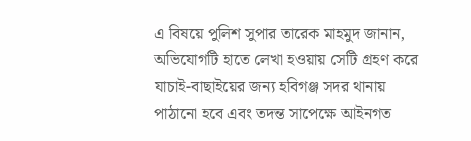এ বিষয়ে পুলিশ সুপার তারেক মাহমুদ জানান, অভিযোগটি হাতে লেখা হওয়ায় সেটি গ্রহণ করে যাচাই-বাছাইয়ের জন্য হবিগঞ্জ সদর থানায় পাঠানো হবে এবং তদন্ত সাপেক্ষে আইনগত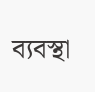ব্যবস্থা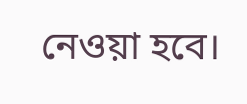নেওয়া হবে।